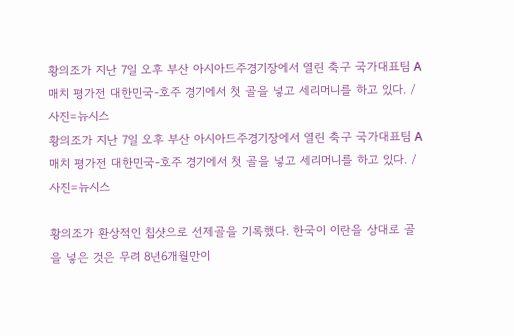황의조가 지난 7일 오후 부산 아시아드주경기장에서 열린 축구 국가대표팀 A매치 평가전 대한민국-호주 경기에서 첫 골을 넣고 세리머니를 하고 있다. /사진=뉴시스
황의조가 지난 7일 오후 부산 아시아드주경기장에서 열린 축구 국가대표팀 A매치 평가전 대한민국-호주 경기에서 첫 골을 넣고 세리머니를 하고 있다. /사진=뉴시스

황의조가 환상적인 칩샷으로 선제골을 기록했다. 한국이 이란을 상대로 골을 넣은 것은 무려 8년6개월만이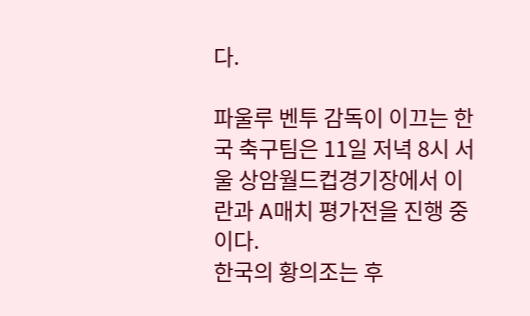다.

파울루 벤투 감독이 이끄는 한국 축구팀은 11일 저녁 8시 서울 상암월드컵경기장에서 이란과 A매치 평가전을 진행 중이다.
한국의 황의조는 후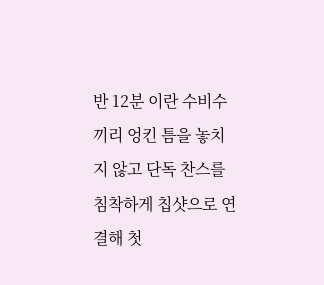반 12분 이란 수비수끼리 엉킨 틈을 놓치지 않고 단독 찬스를 침착하게 칩샷으로 연결해 첫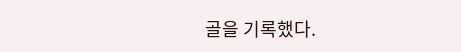골을 기록했다.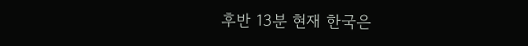후반 13분 현재 한국은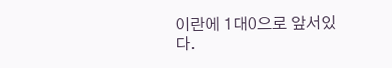이란에 1대0으로 앞서있다.